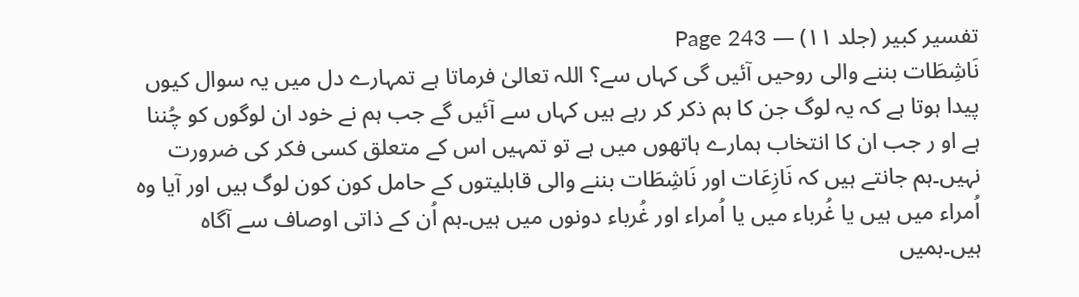تفسیر کبیر (جلد ۱۱) — Page 243
نَاشِطَات بننے والی روحیں آئیں گی کہاں سے؟ اللہ تعالیٰ فرماتا ہے تمہارے دل میں یہ سوال کیوں پیدا ہوتا ہے کہ یہ لوگ جن کا ہم ذکر کر رہے ہیں کہاں سے آئیں گے جب ہم نے خود ان لوگوں کو چُننا ہے او ر جب ان کا انتخاب ہمارے ہاتھوں میں ہے تو تمہیں اس کے متعلق کسی فکر کی ضرورت نہیں۔ہم جانتے ہیں کہ نَازِعَات اور نَاشِطَات بننے والی قابلیتوں کے حامل کون کون لوگ ہیں اور آیا وہ اُمراء میں ہیں یا غُرباء میں یا اُمراء اور غُرباء دونوں میں ہیں۔ہم اُن کے ذاتی اوصاف سے آگاہ ہیں۔ہمیں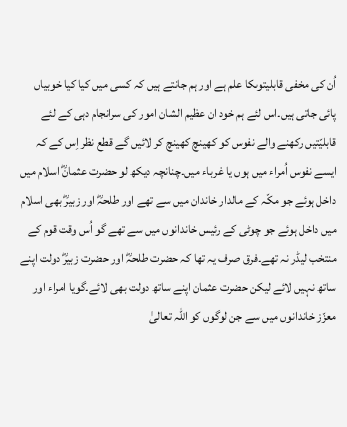اُن کی مخفی قابلیتوںکا علم ہے اور ہم جانتے ہیں کہ کسی میں کیا کیا خوبیاں پائی جاتی ہیں۔اس لئے ہم خود ان عظیم الشان امور کی سرانجام دہی کے لئے قابلیّتیں رکھنے والے نفوس کو کھینچ کھینچ کر لائیں گے قطع نظر اِس کے کہ ایسے نفوس اُمراء میں ہوں یا غرباء میں۔چنانچہ دیکھ لو حضرت عثمانؓ اسلام میں داخل ہوئے جو مکّہ کے مالدار خاندان میں سے تھے اور طلحہؓ اور زبیرؓ بھی اسلام میں داخل ہوئے جو چوٹی کے رئیس خاندانوں میں سے تھے گو اُس وقت قوم کے منتخب لیڈر نہ تھے۔فرق صرف یہ تھا کہ حضرت طلحہؓ اور حضرت زبیرؓ دولت اپنے ساتھ نہیں لائے لیکن حضرت عثمان اپنے ساتھ دولت بھی لائے۔گویا امراء اور معزّز خاندانوں میں سے جن لوگوں کو اللہ تعالیٰ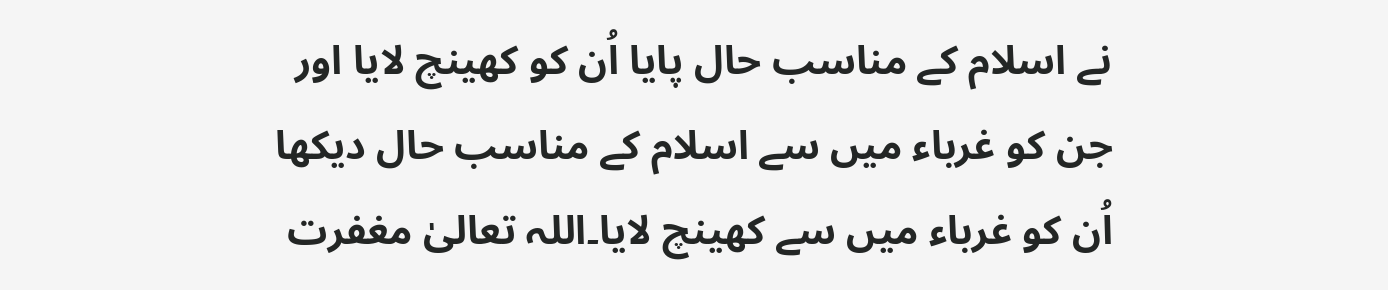نے اسلام کے مناسب حال پایا اُن کو کھینچ لایا اور جن کو غرباء میں سے اسلام کے مناسب حال دیکھا اُن کو غرباء میں سے کھینچ لایا۔اللہ تعالیٰ مغفرت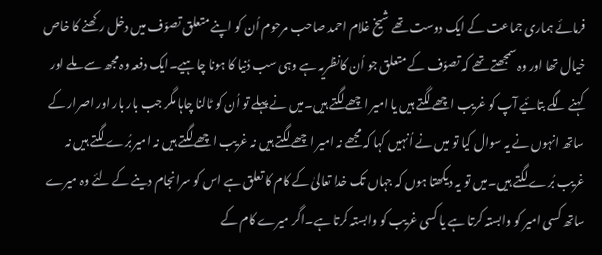فرمائے ہماری جماعت کے ایک دوست تھے شیخ غلام احمد صاحب مرحوم اُن کو اپنے متعلق تصوّف میں دخل رکھنے کا خاص خیال تھا اور وہ سمجھتے تھے کہ تصوّف کے متعلق جو اُن کانظریہ ہے وہی سب دُنیا کا ہونا چاہیے۔ایک دفعہ وہ مجھ سے ملے اور کہنے لگے بتائیے آپ کو غریب اچھے لگتے ہیں یا امیر اچھے لگتے ہیں۔میں نے پہلے تو اُن کو ٹالنا چاہا مگر جب بار بار اور اصرار کے ساتھ انہوں نے یہ سوال کیا تو میں نے اُنہیں کہا کہ مجھے نہ امیر اچھے لگتے ہیں نہ غریب اچھے لگتے ہیں نہ امیر بُرے لگتے ہیں نہ غریب بُرے لگتے ہیں۔میں تو یہ دیکھتا ہوں کہ جہاں تک خدا تعالیٰ کے کام کا تعلق ہے اس کو سرانجام دینے کے لئے وہ میرے ساتھ کسی امیر کو وابستہ کرتا ہے یا کسی غریب کو وابستہ کرتا ہے۔اگر میرے کام کے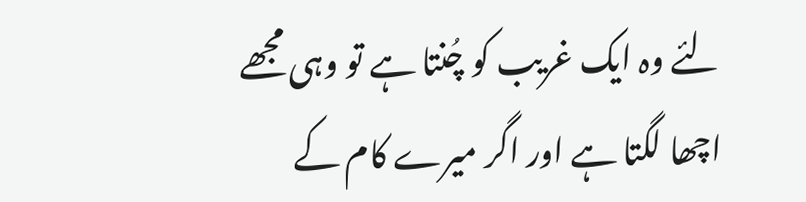لئے وہ ایک غریب کو چُنتا ہے تو وہی مجھے اچھا لگتا ہے اور اگر میرے کام کے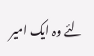لئے وہ ایک امیر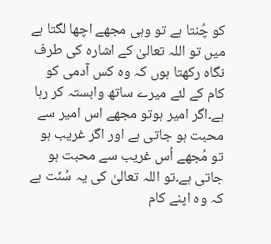کو چُنتا ہے تو وہی مجھے اچھا لگتا ہے میں تو اللہ تعالیٰ کے اشارہ کی طرف نگاہ رکھتا ہوں کہ وہ کس آدمی کو کام کے لئے میرے ساتھ وابستہ کر رہا ہے۔اگر امیر ہوتو مجھے اس امیر سے محبت ہو جاتی ہے اور اگر غریب ہو تو مُجھے اُس غریب سے محبت ہو جاتی ہے۔تو اللہ تعالیٰ کی یہ سُنّت ہے کہ وہ اپنے کام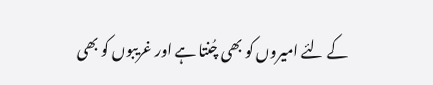کے لئے امیروں کو بھی چُنتا ہے اور غریبوں کو بھی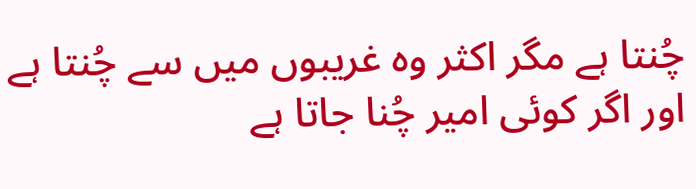چُنتا ہے مگر اکثر وہ غریبوں میں سے چُنتا ہے اور اگر کوئی امیر چُنا جاتا ہے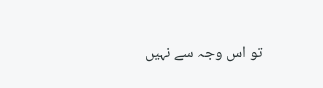تو اس وجہ سے نہیں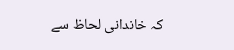کہ خاندانی لحاظ سے